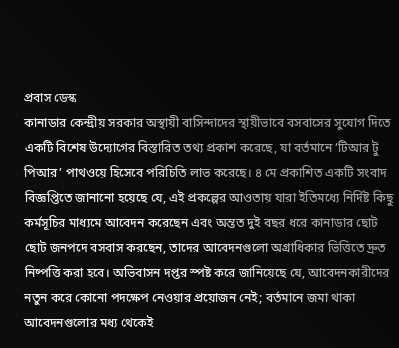প্রবাস ডেস্ক
কানাডার কেন্দ্রীয় সরকার অস্থায়ী বাসিন্দাদের স্থায়ীভাবে বসবাসের সুযোগ দিতে একটি বিশেষ উদ্যোগের বিস্তারিত তথ্য প্রকাশ করেছে, যা বর্তমানে ‘টিআর টু পিআর’ পাথওয়ে হিসেবে পরিচিতি লাভ করেছে। ৪ মে প্রকাশিত একটি সংবাদ বিজ্ঞপ্তিতে জানানো হয়েছে যে, এই প্রকল্পের আওতায় যারা ইতিমধ্যে নির্দিষ্ট কিছু কর্মসূচির মাধ্যমে আবেদন করেছেন এবং অন্তত দুই বছর ধরে কানাডার ছোট ছোট জনপদে বসবাস করছেন, তাদের আবেদনগুলো অগ্রাধিকার ভিত্তিতে দ্রুত নিষ্পত্তি করা হবে। অভিবাসন দপ্তর স্পষ্ট করে জানিয়েছে যে, আবেদনকারীদের নতুন করে কোনো পদক্ষেপ নেওয়ার প্রয়োজন নেই; বর্তমানে জমা থাকা আবেদনগুলোর মধ্য থেকেই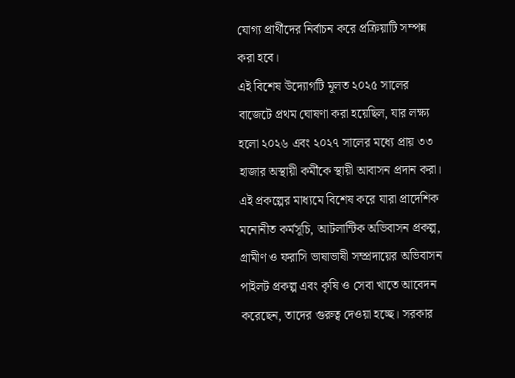যোগ্য প্রার্থীদের নির্বাচন করে প্রক্রিয়াটি সম্পন্ন করা হবে।
এই বিশেষ উদ্যোগটি মূলত ২০২৫ সালের বাজেটে প্রথম ঘোষণা করা হয়েছিল, যার লক্ষ্য হলো ২০২৬ এবং ২০২৭ সালের মধ্যে প্রায় ৩৩ হাজার অস্থায়ী কর্মীকে স্থায়ী আবাসন প্রদান করা। এই প্রকল্পের মাধ্যমে বিশেষ করে যারা প্রাদেশিক মনোনীত কর্মসূচি, আটলান্টিক অভিবাসন প্রকল্প, গ্রামীণ ও ফরাসি ভাষাভাষী সম্প্রদায়ের অভিবাসন পাইলট প্রকল্প এবং কৃষি ও সেবা খাতে আবেদন করেছেন, তাদের গুরুত্ব দেওয়া হচ্ছে। সরকার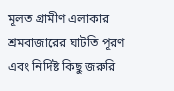মূলত গ্রামীণ এলাকার শ্রমবাজারের ঘাটতি পূরণ এবং নির্দিষ্ট কিছু জরুরি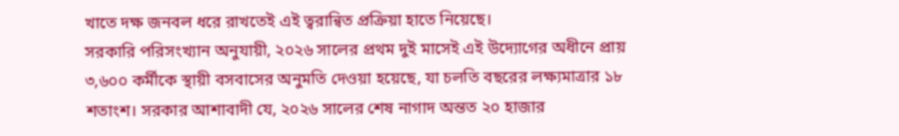খাতে দক্ষ জনবল ধরে রাখতেই এই ত্বরান্বিত প্রক্রিয়া হাতে নিয়েছে।
সরকারি পরিসংখ্যান অনুযায়ী, ২০২৬ সালের প্রথম দুই মাসেই এই উদ্যোগের অধীনে প্রায় ৩,৬০০ কর্মীকে স্থায়ী বসবাসের অনুমতি দেওয়া হয়েছে, যা চলতি বছরের লক্ষ্যমাত্রার ১৮ শতাংশ। সরকার আশাবাদী যে, ২০২৬ সালের শেষ নাগাদ অন্তত ২০ হাজার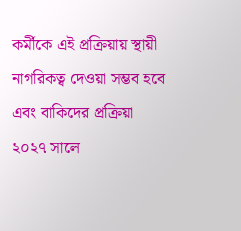কর্মীকে এই প্রক্রিয়ায় স্থায়ী নাগরিকত্ব দেওয়া সম্ভব হবে এবং বাকিদের প্রক্রিয়া ২০২৭ সালে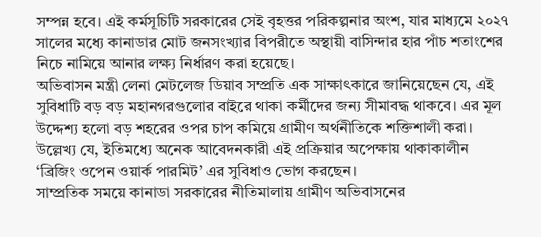সম্পন্ন হবে। এই কর্মসূচিটি সরকারের সেই বৃহত্তর পরিকল্পনার অংশ, যার মাধ্যমে ২০২৭ সালের মধ্যে কানাডার মোট জনসংখ্যার বিপরীতে অস্থায়ী বাসিন্দার হার পাঁচ শতাংশের নিচে নামিয়ে আনার লক্ষ্য নির্ধারণ করা হয়েছে।
অভিবাসন মন্ত্রী লেনা মেটলেজ ডিয়াব সম্প্রতি এক সাক্ষাৎকারে জানিয়েছেন যে, এই সুবিধাটি বড় বড় মহানগরগুলোর বাইরে থাকা কর্মীদের জন্য সীমাবদ্ধ থাকবে। এর মূল উদ্দেশ্য হলো বড় শহরের ওপর চাপ কমিয়ে গ্রামীণ অর্থনীতিকে শক্তিশালী করা। উল্লেখ্য যে, ইতিমধ্যে অনেক আবেদনকারী এই প্রক্রিয়ার অপেক্ষায় থাকাকালীন ‘ব্রিজিং ওপেন ওয়ার্ক পারমিট’ এর সুবিধাও ভোগ করছেন।
সাম্প্রতিক সময়ে কানাডা সরকারের নীতিমালায় গ্রামীণ অভিবাসনের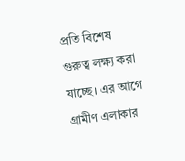প্রতি বিশেষ গুরুত্ব লক্ষ্য করা যাচ্ছে। এর আগে গ্রামীণ এলাকার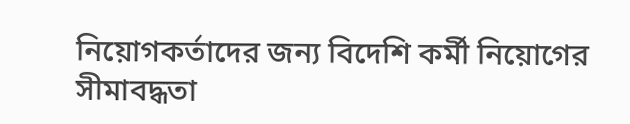নিয়োগকর্তাদের জন্য বিদেশি কর্মী নিয়োগের সীমাবদ্ধতা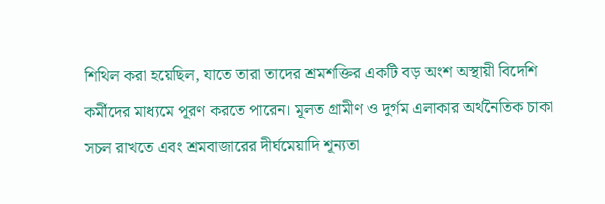শিথিল করা হয়েছিল, যাতে তারা তাদের শ্রমশক্তির একটি বড় অংশ অস্থায়ী বিদেশি কর্মীদের মাধ্যমে পূরণ করতে পারেন। মূলত গ্রামীণ ও দুর্গম এলাকার অর্থনৈতিক চাকা সচল রাখতে এবং শ্রমবাজারের দীর্ঘমেয়াদি শূন্যতা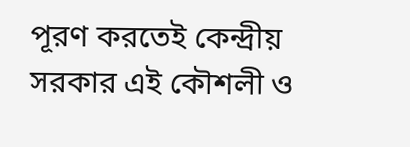পূরণ করতেই কেন্দ্রীয় সরকার এই কৌশলী ও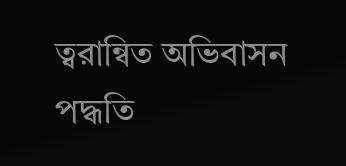ত্বরান্বিত অভিবাসন পদ্ধতি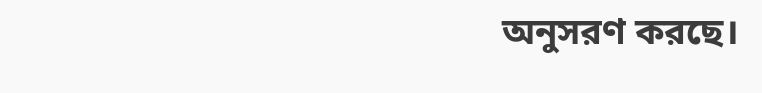অনুসরণ করছে।